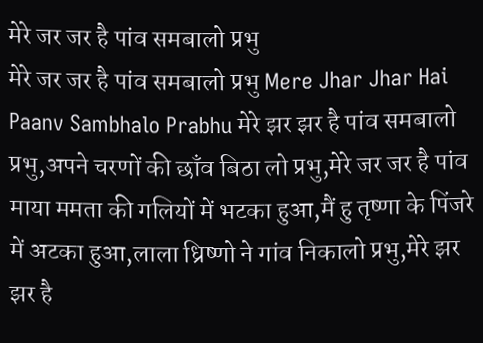मेरे जर जर है पांव समबालो प्रभु
मेरे जर जर है पांव समबालो प्रभु Mere Jhar Jhar Hai Paanv Sambhalo Prabhu मेरे झर झर है पांव समबालो प्रभु,अपने चरणों की छाँव बिठा लो प्रभु,मेरे जर जर है पांव माया ममता की गलियों में भटका हुआ,मैं हु तृष्णा के पिंजरे में अटका हुआ,लाला ध्रिष्णो ने गांव निकालो प्रभु,मेरे झर झर है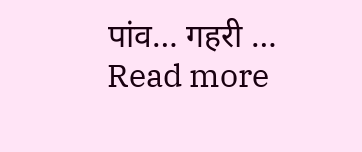पांव… गहरी … Read more